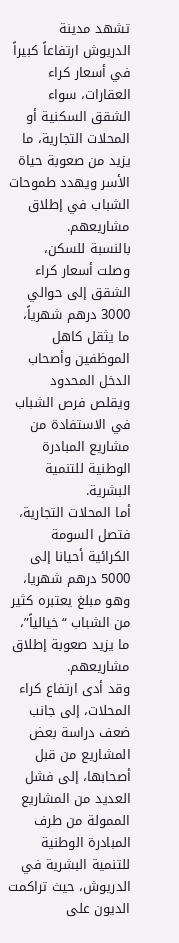تشهد مدينة الدريوش ارتفاعاً كبيراً في أسعار كراء العقارات، سواء الشقق السكنية أو المحلات التجارية، ما يزيد من صعوبة حياة الأسر ويهدد طموحات الشباب في إطلاق مشاريعهم.
بالنسبة للسكن، وصلت أسعار كراء الشقق إلى حوالي 3000 درهم شهرياً، ما يثقل كاهل الموظفين وأصحاب الدخل المحدود ويقلص فرص الشباب في الاستفادة من مشاريع المبادرة الوطنية للتنمية البشرية.
أما المحلات التجارية، فتصل السومة الكرائية أحيانا إلى 5000 درهم شهريا، وهو مبلغ يعتبره كثير من الشباب “خيالياً”، ما يزيد صعوبة إطلاق مشاريعهم.
وقد أدى ارتفاع كراء المحلات، إلى جانب ضعف دراسة بعض المشاريع من قبل أصحابها، إلى فشل العديد من المشاريع الممولة من طرف المبادرة الوطنية للتنمية البشرية في الدريوش، حيث تراكمت الديون على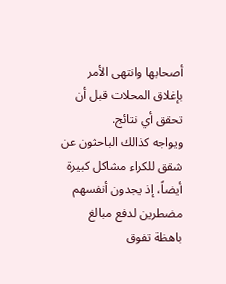أصحابها وانتهى الأمر بإغلاق المحلات قبل أن تحقق أي نتائج.
ويواجه كذالك الباحثون عن شقق للكراء مشاكل كبيرة أيضاً، إذ يجدون أنفسهم مضطرين لدفع مبالغ باهظة تفوق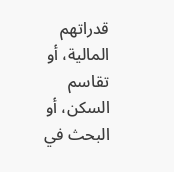قدراتهم المالية، أو تقاسم السكن، أو البحث في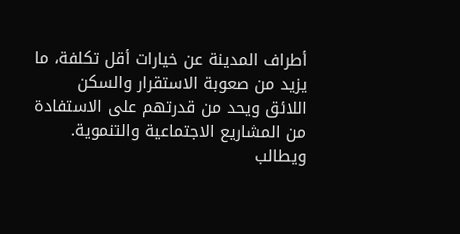أطراف المدينة عن خيارات أقل تكلفة، ما يزيد من صعوبة الاستقرار والسكن اللائق ويحد من قدرتهم على الاستفادة من المشاريع الاجتماعية والتنموية.
ويطالب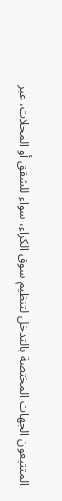المتتبعون الجهات المختصة بالتدخل لتنظيم سوق الكراء، سواء للشقق أو المحلات، عبر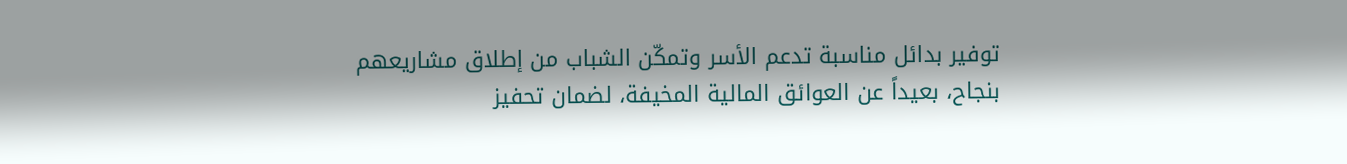توفير بدائل مناسبة تدعم الأسر وتمكّن الشباب من إطلاق مشاريعهم بنجاح، بعيداً عن العوائق المالية المخيفة، لضمان تحفيز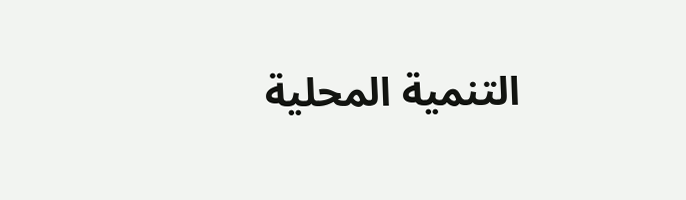التنمية المحلية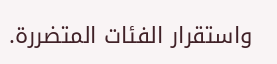واستقرار الفئات المتضررة.